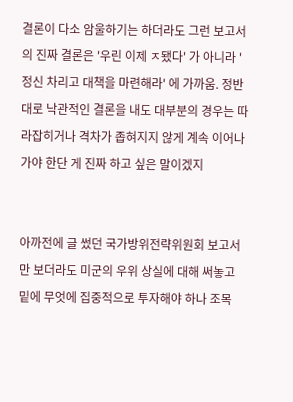결론이 다소 암울하기는 하더라도 그런 보고서의 진짜 결론은 '우린 이제 ㅈ됐다' 가 아니라 '정신 차리고 대책을 마련해라' 에 가까움. 정반대로 낙관적인 결론을 내도 대부분의 경우는 따라잡히거나 격차가 좁혀지지 않게 계속 이어나가야 한단 게 진짜 하고 싶은 말이겠지


아까전에 글 썼던 국가방위전략위원회 보고서만 보더라도 미군의 우위 상실에 대해 써놓고 밑에 무엇에 집중적으로 투자해야 하나 조목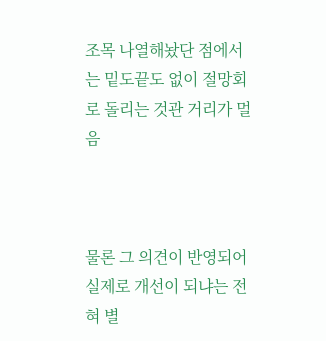조목 나열해놨단 점에서는 밑도끝도 없이 절망회로 돌리는 것관 거리가 멀음



물론 그 의견이 반영되어 실제로 개선이 되냐는 전혀 별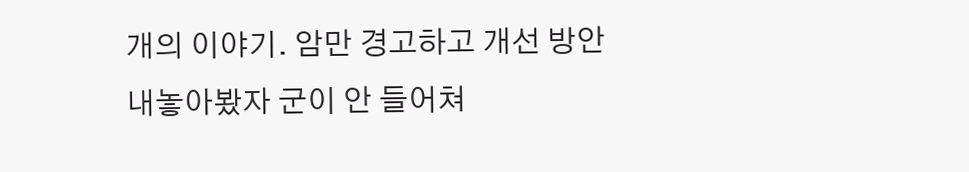개의 이야기. 암만 경고하고 개선 방안 내놓아봤자 군이 안 들어쳐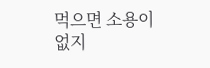먹으면 소용이 없지